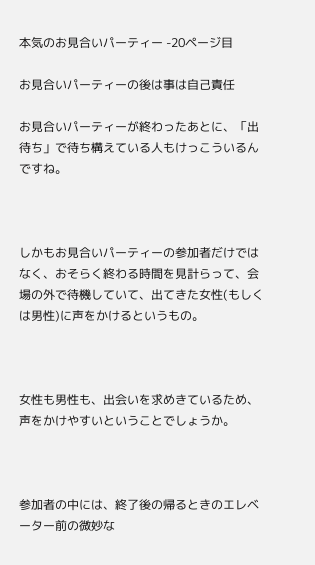本気のお見合いパーティー -20ページ目

お見合いパーティーの後は事は自己責任

お見合いパーティーが終わったあとに、「出待ち」で待ち構えている人もけっこういるんですね。



しかもお見合いパーティーの参加者だけではなく、おそらく終わる時間を見計らって、会場の外で待機していて、出てきた女性(もしくは男性)に声をかけるというもの。



女性も男性も、出会いを求めきているため、声をかけやすいということでしょうか。



参加者の中には、終了後の帰るときのエレベーター前の微妙な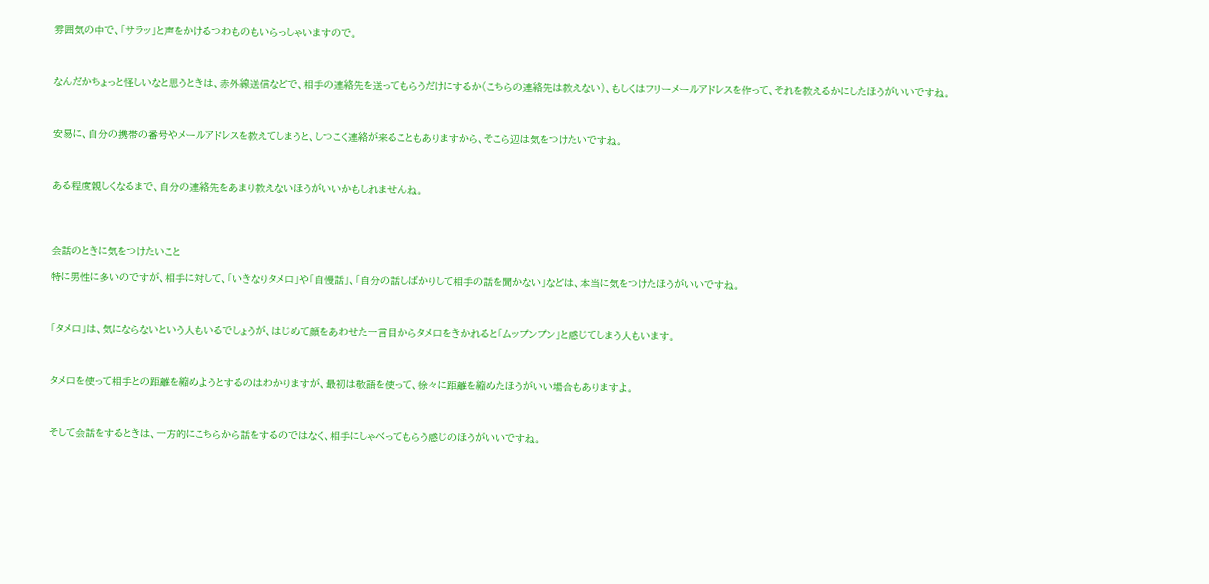雰囲気の中で、「サラッ」と声をかけるつわものもいらっしゃいますので。



なんだかちょっと怪しいなと思うときは、赤外線送信などで、相手の連絡先を送ってもらうだけにするか(こちらの連絡先は教えない)、もしくはフリーメールアドレスを作って、それを教えるかにしたほうがいいですね。



安易に、自分の携帯の番号やメールアドレスを教えてしまうと、しつこく連絡が来ることもありますから、そこら辺は気をつけたいですね。



ある程度親しくなるまで、自分の連絡先をあまり教えないほうがいいかもしれませんね。




会話のときに気をつけたいこと

特に男性に多いのですが、相手に対して、「いきなりタメ口」や「自慢話」、「自分の話しばかりして相手の話を聞かない」などは、本当に気をつけたほうがいいですね。



「タメ口」は、気にならないという人もいるでしょうが、はじめて顔をあわせた一言目からタメ口をきかれると「ムップンプン」と感じてしまう人もいます。



タメ口を使って相手との距離を縮めようとするのはわかりますが、最初は敬語を使って、徐々に距離を縮めたほうがいい場合もありますよ。



そして会話をするときは、一方的にこちらから話をするのではなく、相手にしゃべってもらう感じのほうがいいですね。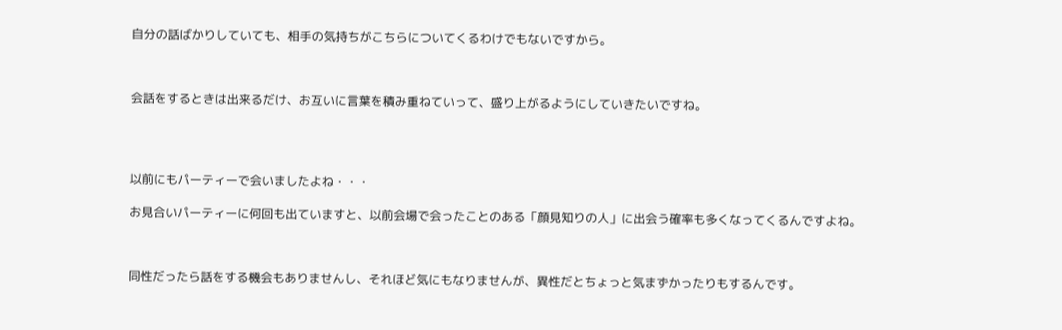自分の話ばかりしていても、相手の気持ちがこちらについてくるわけでもないですから。



会話をするときは出来るだけ、お互いに言葉を積み重ねていって、盛り上がるようにしていきたいですね。




以前にもパーティーで会いましたよね・・・

お見合いパーティーに何回も出ていますと、以前会場で会ったことのある「顔見知りの人」に出会う確率も多くなってくるんですよね。



同性だったら話をする機会もありませんし、それほど気にもなりませんが、異性だとちょっと気まずかったりもするんです。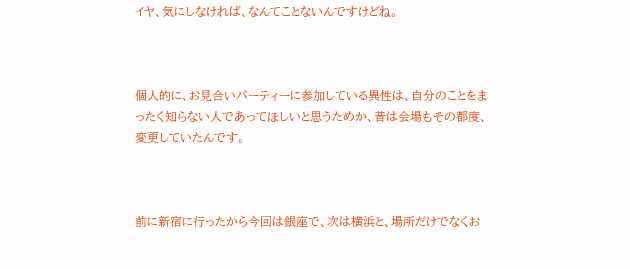イヤ、気にしなければ、なんてことないんですけどね。



個人的に、お見合いパーティーに参加している異性は、自分のことをまったく知らない人であってほしいと思うためか、昔は会場もその都度、変更していたんです。



前に新宿に行ったから今回は銀座で、次は横浜と、場所だけでなくお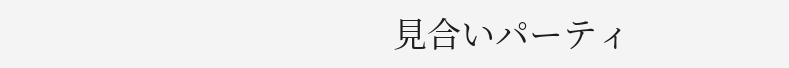見合いパーティ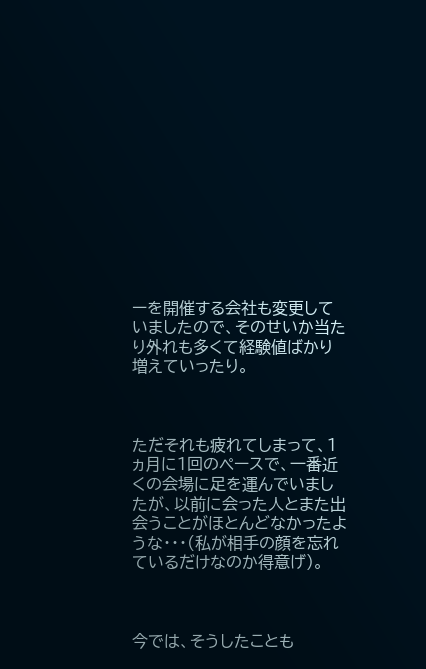ーを開催する会社も変更していましたので、そのせいか当たり外れも多くて経験値ばかり増えていったり。



ただそれも疲れてしまって、1ヵ月に1回のペースで、一番近くの会場に足を運んでいましたが、以前に会った人とまた出会うことがほとんどなかったような・・・(私が相手の顔を忘れているだけなのか得意げ)。



今では、そうしたことも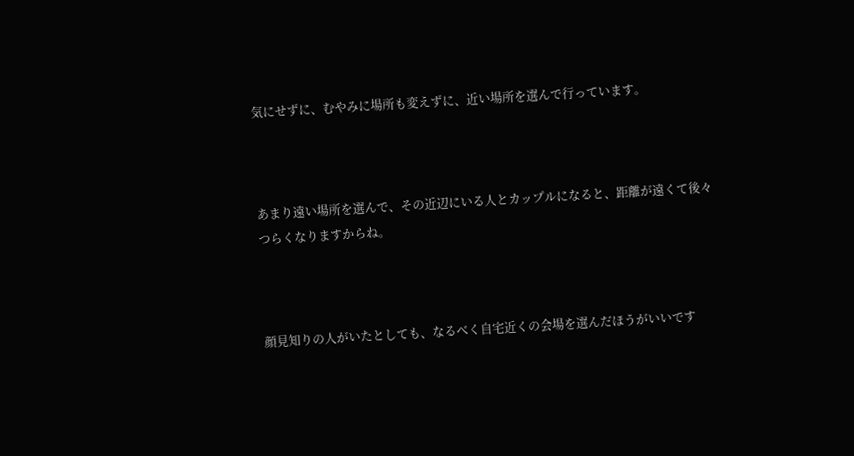気にせずに、むやみに場所も変えずに、近い場所を選んで行っています。



あまり遠い場所を選んで、その近辺にいる人とカップルになると、距離が遠くて後々つらくなりますからね。



顔見知りの人がいたとしても、なるべく自宅近くの会場を選んだほうがいいです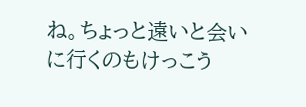ね。ちょっと遠いと会いに行くのもけっこう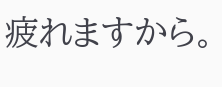疲れますから。